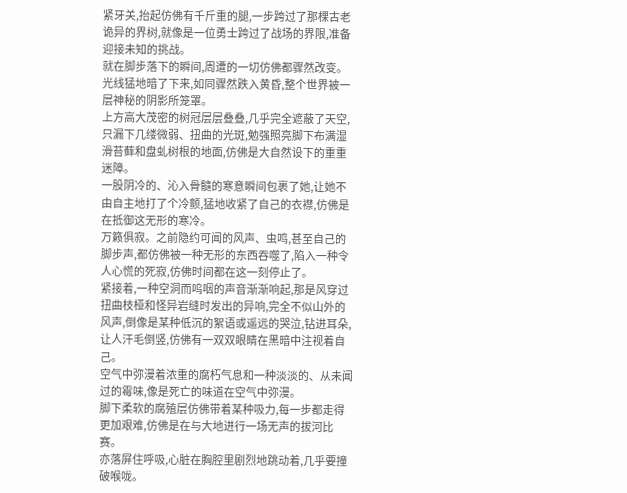紧牙关,抬起仿佛有千斤重的腿,一步跨过了那棵古老诡异的界树,就像是一位勇士跨过了战场的界限,准备迎接未知的挑战。
就在脚步落下的瞬间,周遭的一切仿佛都骤然改变。光线猛地暗了下来,如同骤然跌入黄昏,整个世界被一层神秘的阴影所笼罩。
上方高大茂密的树冠层层叠叠,几乎完全遮蔽了天空,只漏下几缕微弱、扭曲的光斑,勉强照亮脚下布满湿滑苔藓和盘虬树根的地面,仿佛是大自然设下的重重迷障。
一股阴冷的、沁入骨髓的寒意瞬间包裹了她,让她不由自主地打了个冷颤,猛地收紧了自己的衣襟,仿佛是在抵御这无形的寒冷。
万籁俱寂。之前隐约可闻的风声、虫鸣,甚至自己的脚步声,都仿佛被一种无形的东西吞噬了,陷入一种令人心慌的死寂,仿佛时间都在这一刻停止了。
紧接着,一种空洞而呜咽的声音渐渐响起,那是风穿过扭曲枝桠和怪异岩缝时发出的异响,完全不似山外的风声,倒像是某种低沉的絮语或遥远的哭泣,钻进耳朵,让人汗毛倒竖,仿佛有一双双眼睛在黑暗中注视着自己。
空气中弥漫着浓重的腐朽气息和一种淡淡的、从未闻过的霉味,像是死亡的味道在空气中弥漫。
脚下柔软的腐殖层仿佛带着某种吸力,每一步都走得更加艰难,仿佛是在与大地进行一场无声的拔河比赛。
亦落屏住呼吸,心脏在胸腔里剧烈地跳动着,几乎要撞破喉咙。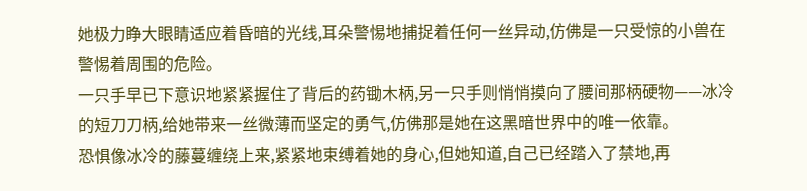她极力睁大眼睛适应着昏暗的光线,耳朵警惕地捕捉着任何一丝异动,仿佛是一只受惊的小兽在警惕着周围的危险。
一只手早已下意识地紧紧握住了背后的药锄木柄,另一只手则悄悄摸向了腰间那柄硬物——冰冷的短刀刀柄,给她带来一丝微薄而坚定的勇气,仿佛那是她在这黑暗世界中的唯一依靠。
恐惧像冰冷的藤蔓缠绕上来,紧紧地束缚着她的身心,但她知道,自己已经踏入了禁地,再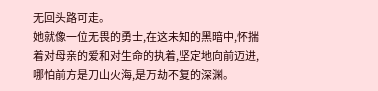无回头路可走。
她就像一位无畏的勇士,在这未知的黑暗中,怀揣着对母亲的爱和对生命的执着,坚定地向前迈进,哪怕前方是刀山火海,是万劫不复的深渊。